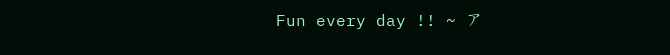Fun every day !! ~ ア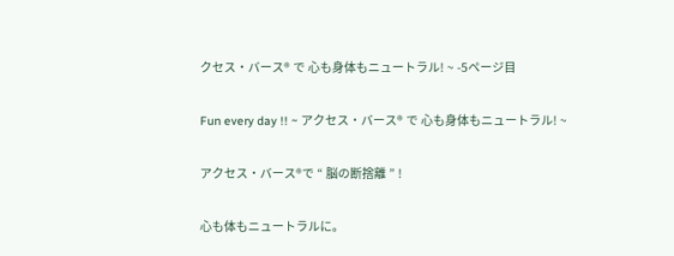クセス・バース® で 心も身体もニュートラル! ~ -5ページ目

Fun every day !! ~ アクセス・バース® で 心も身体もニュートラル! ~

アクセス・バース®で “ 脳の断捨離 ” !

心も体もニュートラルに。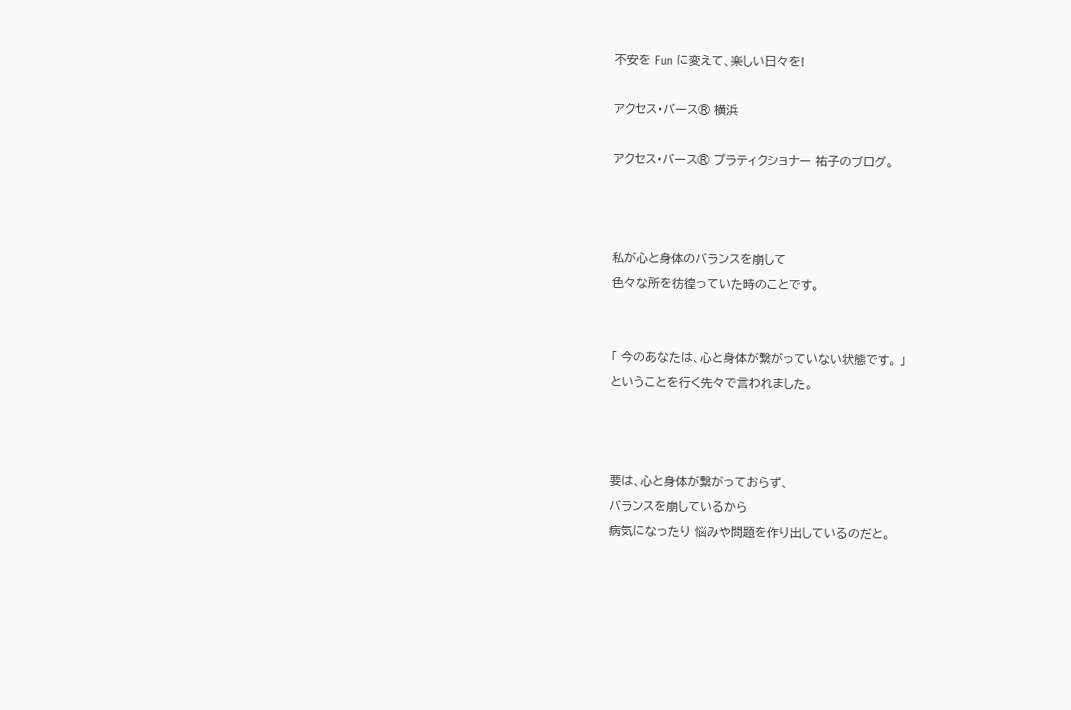不安を Fun に変えて、楽しい日々を!

アクセス・バース® 横浜

アクセス・バース® プラティクショナー 祐子のブログ。



私が心と身体のバランスを崩して
色々な所を彷徨っていた時のことです。


「 今のあなたは、心と身体が繋がっていない状態です。 」
ということを行く先々で言われました。



要は、心と身体が繋がっておらず、
バランスを崩しているから
病気になったり 悩みや問題を作り出しているのだと。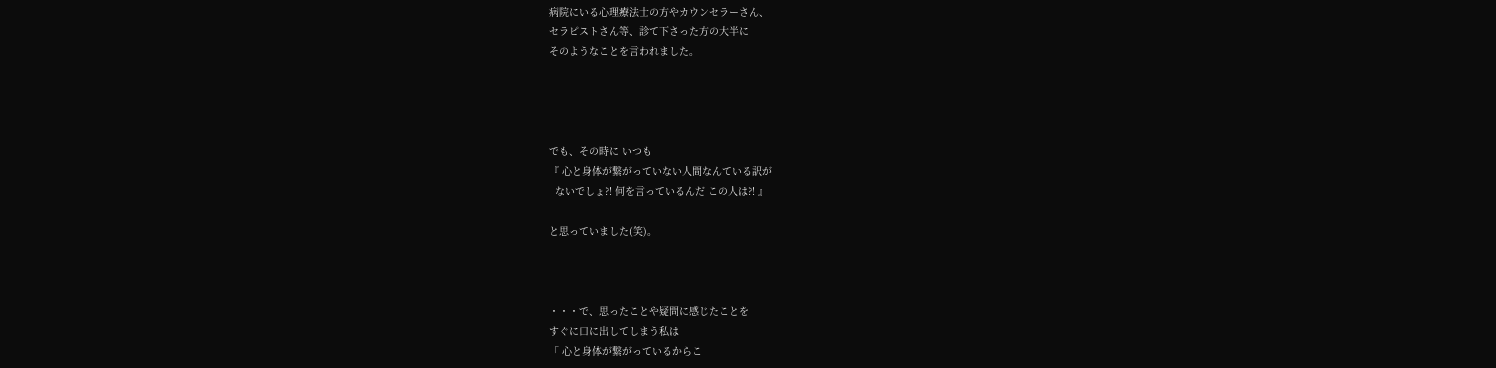病院にいる心理療法士の方やカウンセラーさん、
セラピストさん等、診て下さった方の大半に
そのようなことを言われました。




でも、その時に いつも
『 心と身体が繋がっていない人間なんている訳が
  ないでしょ?! 何を言っているんだ この人は?! 』

と思っていました(笑)。



・・・で、思ったことや疑問に感じたことを
すぐに口に出してしまう私は
「 心と身体が繋がっているからこ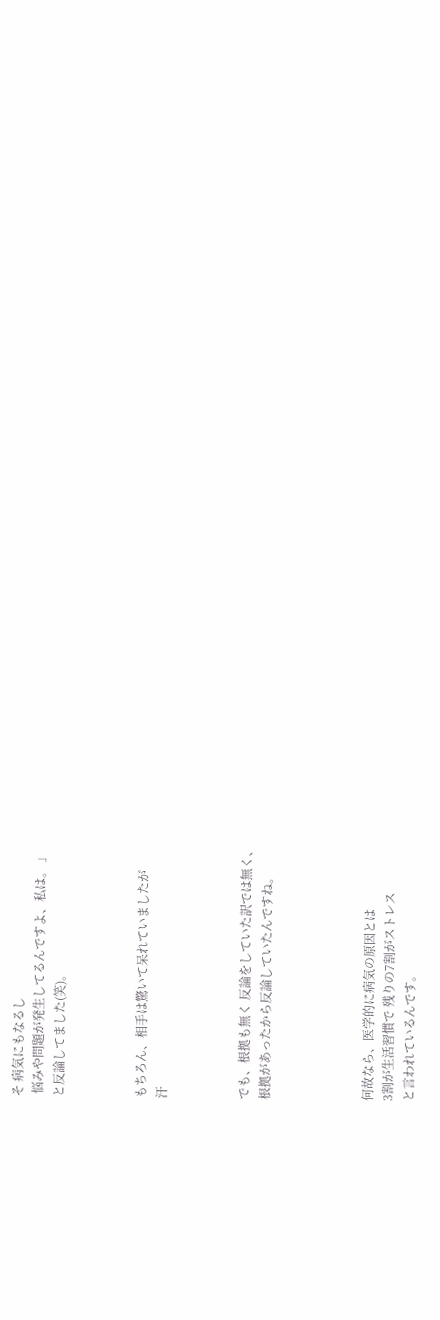そ 病気にもなるし
 悩みや問題が発生してるんですよ、私は。 」
と反論してました(笑)。



もちろん、相手は驚いて呆れていましたが
汗



でも、根拠も無く 反論をしていた訳では無く、
根拠があったから反論していたんですね。




何故なら、医学的に病気の原因とは
3割が生活習慣で 残りの7割がストレス
と言われているんです。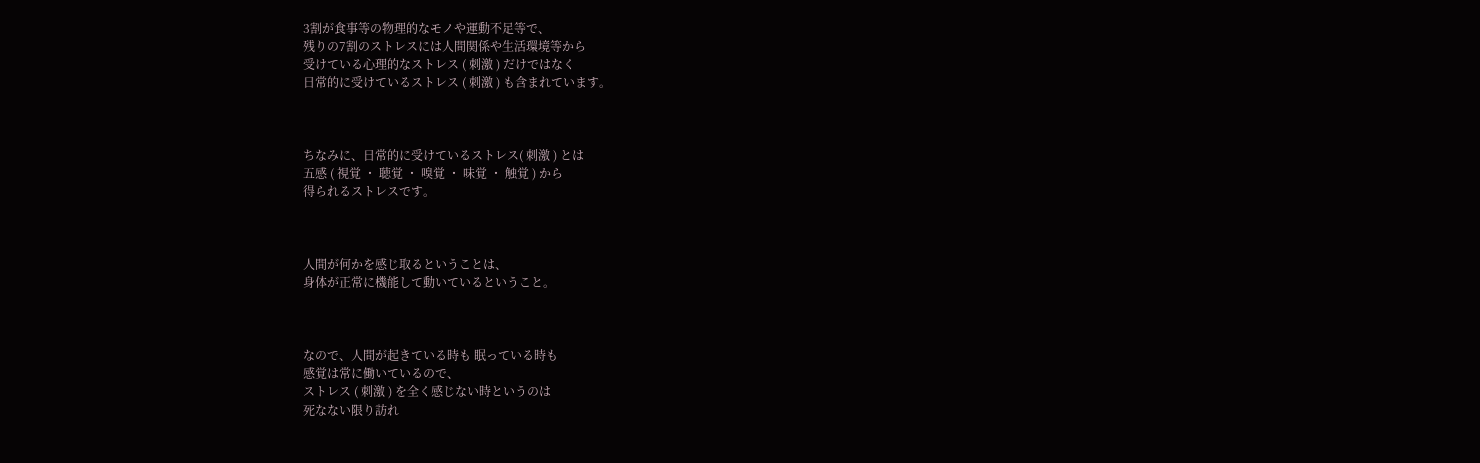3割が食事等の物理的なモノや運動不足等で、
残りの7割のストレスには人間関係や生活環境等から
受けている心理的なストレス ( 刺激 ) だけではなく
日常的に受けているストレス ( 刺激 ) も含まれています。



ちなみに、日常的に受けているストレス( 刺激 ) とは
五感 ( 視覚 ・ 聴覚 ・ 嗅覚 ・ 味覚 ・ 触覚 ) から
得られるストレスです。



人間が何かを感じ取るということは、
身体が正常に機能して動いているということ。



なので、人間が起きている時も 眠っている時も
感覚は常に働いているので、
ストレス ( 刺激 ) を全く感じない時というのは
死なない限り訪れ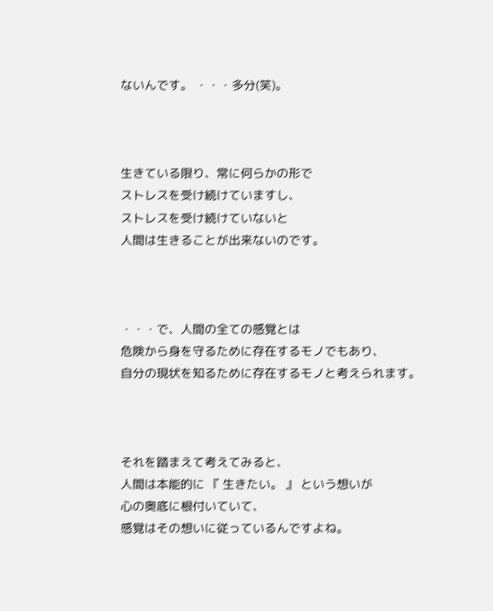ないんです。 ・・・多分(笑)。



生きている限り、常に何らかの形で
ストレスを受け続けていますし、
ストレスを受け続けていないと
人間は生きることが出来ないのです。



・・・で、人間の全ての感覚とは
危険から身を守るために存在するモノでもあり、
自分の現状を知るために存在するモノと考えられます。



それを踏まえて考えてみると、
人間は本能的に 『 生きたい。 』 という想いが
心の奥底に根付いていて、
感覚はその想いに従っているんですよね。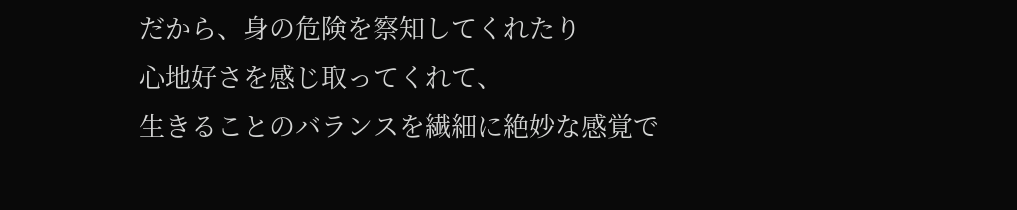だから、身の危険を察知してくれたり
心地好さを感じ取ってくれて、
生きることのバランスを繊細に絶妙な感覚で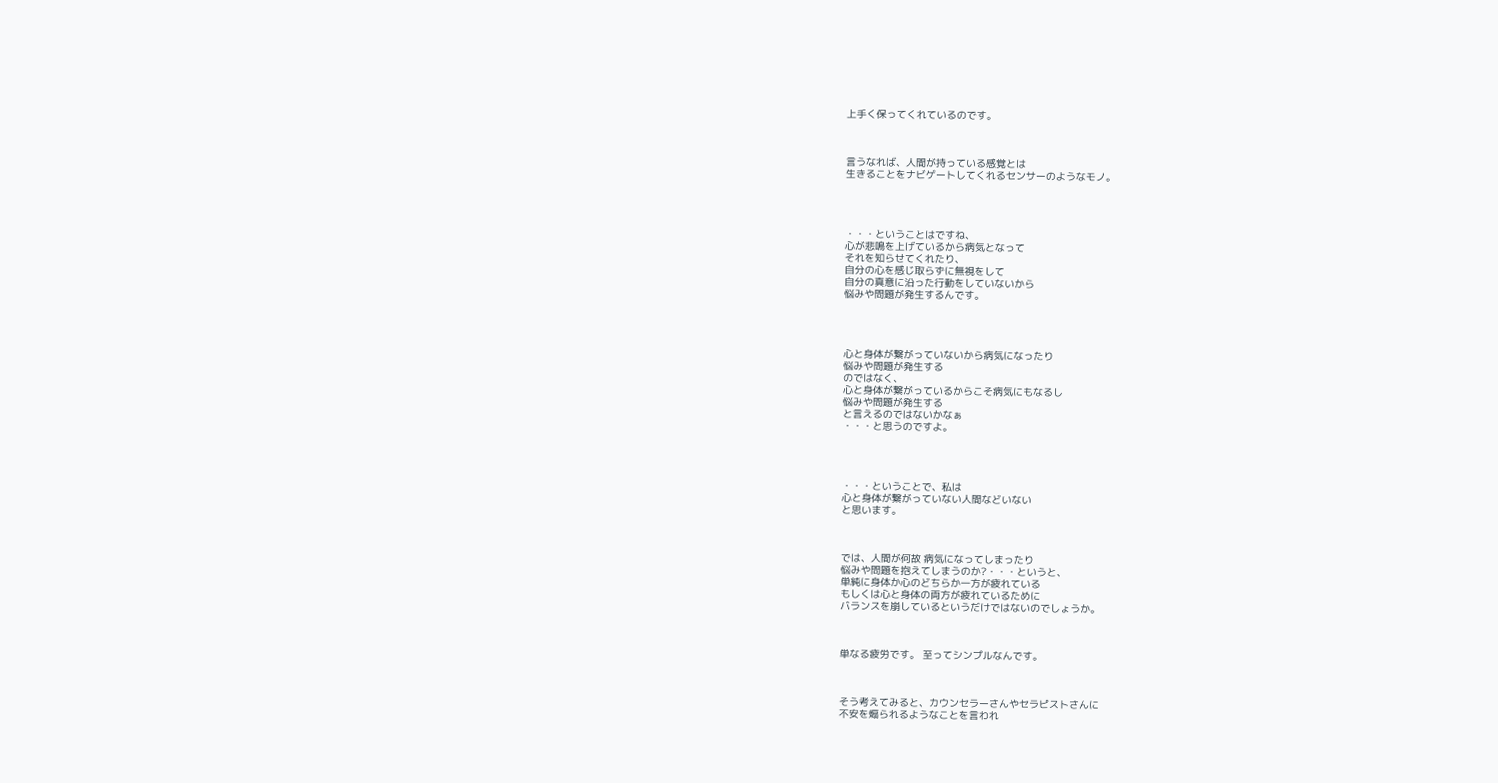上手く保ってくれているのです。



言うなれば、人間が持っている感覚とは
生きることをナビゲートしてくれるセンサーのようなモノ。




・・・ということはですね、
心が悲鳴を上げているから病気となって
それを知らせてくれたり、
自分の心を感じ取らずに無視をして
自分の真意に沿った行動をしていないから
悩みや問題が発生するんです。




心と身体が繋がっていないから病気になったり
悩みや問題が発生する
のではなく、
心と身体が繋がっているからこそ病気にもなるし
悩みや問題が発生する
と言えるのではないかなぁ
・・・と思うのですよ。




・・・ということで、私は
心と身体が繋がっていない人間などいない
と思います。



では、人間が何故 病気になってしまったり
悩みや問題を抱えてしまうのか?・・・というと、
単純に身体か心のどちらか一方が疲れている
もしくは心と身体の両方が疲れているために
バランスを崩しているというだけではないのでしょうか。



単なる疲労です。 至ってシンプルなんです。



そう考えてみると、カウンセラーさんやセラピストさんに
不安を煽られるようなことを言われ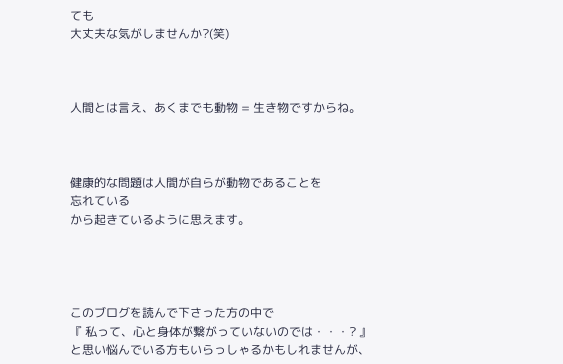ても
大丈夫な気がしませんか?(笑)



人間とは言え、あくまでも動物 = 生き物ですからね。



健康的な問題は人間が自らが動物であることを
忘れている
から起きているように思えます。




このブログを読んで下さった方の中で
『 私って、心と身体が繋がっていないのでは・・・? 』
と思い悩んでいる方もいらっしゃるかもしれませんが、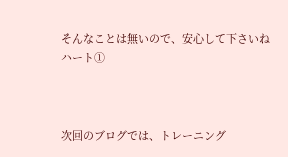そんなことは無いので、安心して下さいね
ハート①



次回のブログでは、トレーニング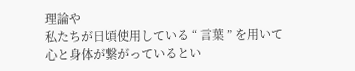理論や
私たちが日頃使用している “ 言葉 ” を用いて
心と身体が繋がっているとい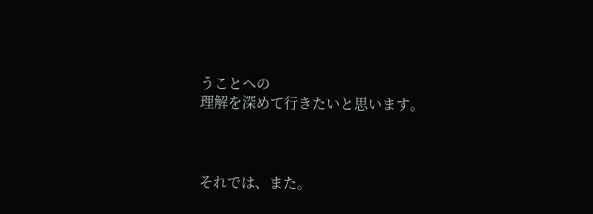うことへの
理解を深めて行きたいと思います。



それでは、また。